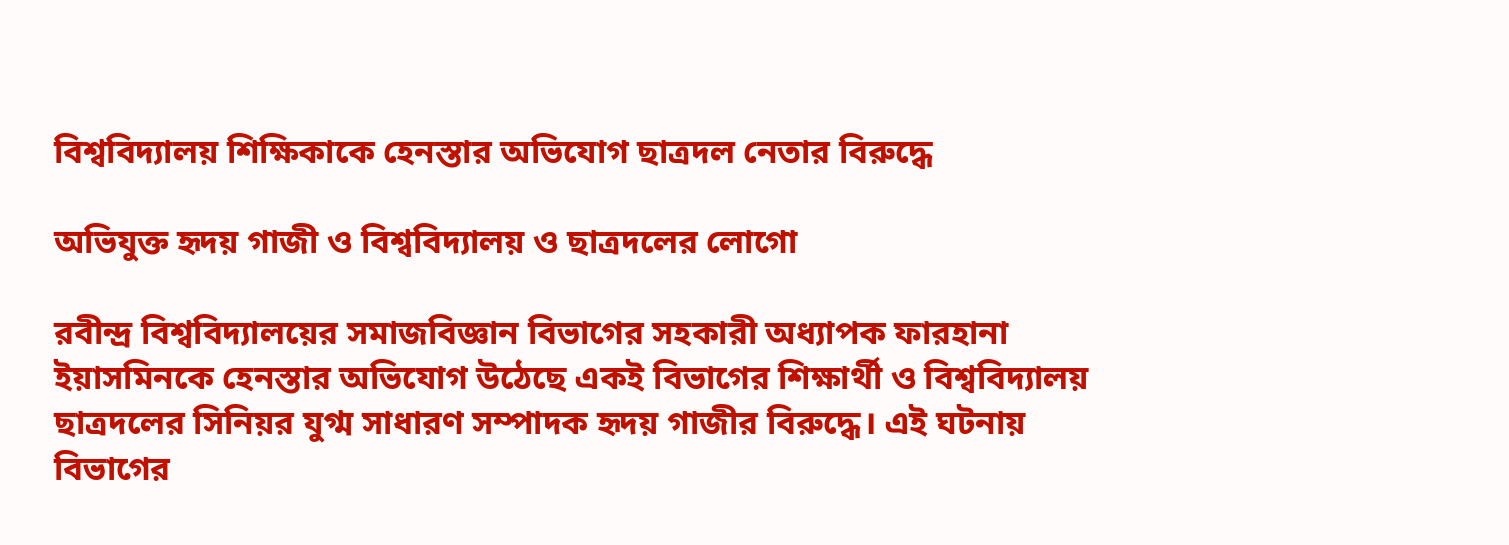বিশ্ববিদ্যালয় শিক্ষিকাকে হেনস্তার অভিযোগ ছাত্রদল নেতার বিরুদ্ধে

অভিযুক্ত হৃদয় গাজী ও বিশ্ববিদ্যালয় ও ছাত্রদলের লোগো

রবীন্দ্র বিশ্ববিদ্যালয়ের সমাজবিজ্ঞান বিভাগের সহকারী অধ্যাপক ফারহানা ইয়াসমিনকে হেনস্তার অভিযোগ উঠেছে একই বিভাগের শিক্ষার্থী ও বিশ্ববিদ্যালয় ছাত্রদলের সিনিয়র যুগ্ম সাধারণ সম্পাদক হৃদয় গাজীর বিরুদ্ধে। এই ঘটনায় বিভাগের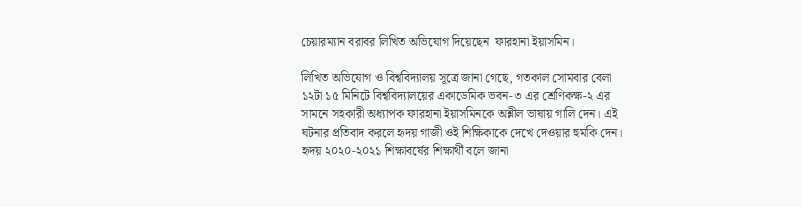চেয়ারম্যান বরাবর লিখিত অভিযোগ দিয়েছেন  ফারহানা ইয়াসমিন।

লিখিত অভিযোগ ও বিশ্ববিদ্যালয় সূত্রে জানা গেছে, গতকাল সোমবার বেলা ১২টা ১৫ মিনিটে বিশ্ববিদ্যালয়ের একাডেমিক ভবন-৩ এর শ্রেণিকক্ষ-২ এর সামনে সহকারী অধ্যাপক ফারহানা ইয়াসমিনকে অশ্লীল ভাষায় গালি দেন। এই ঘটনার প্রতিবাদ করলে হৃদয় গাজী ওই শিক্ষিকাকে দেখে দেওয়ার হুমকি দেন। হৃদয় ২০২০-২০২১ শিক্ষাবর্ষের শিক্ষার্থী বলে জানা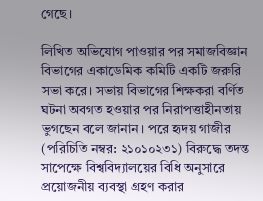গেছে।

লিখিত অভিযোগ পাওয়ার পর সমাজবিজ্ঞান বিভাগের একাডেমিক কমিটি একটি জরুরি সভা করে। সভায় বিভাগের শিক্ষকরা বর্ণিত ঘটনা অবগত হওয়ার পর নিরাপত্তাহীনতায় ভুগছেন বলে জানান। পরে হৃদয় গাজীর (পরিচিতি নম্বর: ২১০১০২৩১) বিরুদ্ধে তদন্ত সাপেক্ষে বিশ্ববিদ্যালয়ের বিধি অনুসারে প্রয়োজনীয় ব্যবস্থা গ্রহণ করার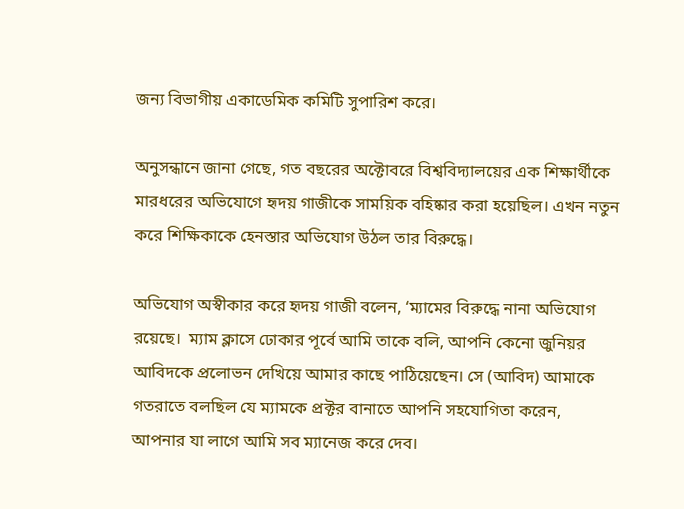জন্য বিভাগীয় একাডেমিক কমিটি সুপারিশ করে।

অনুসন্ধানে জানা গেছে, গত বছরের অক্টোবরে বিশ্ববিদ্যালয়ের এক শিক্ষার্থীকে মারধরের অভিযোগে হৃদয় গাজীকে সাময়িক বহিষ্কার করা হয়েছিল। এখন নতুন করে শিক্ষিকাকে হেনস্তার অভিযোগ উঠল তার বিরুদ্ধে।

অভিযোগ অস্বীকার করে হৃদয় গাজী বলেন, ‘ম্যামের বিরুদ্ধে নানা অভিযোগ রয়েছে।  ম্যাম ক্লাসে ঢোকার পূর্বে আমি তাকে বলি, আপনি কেনো জুনিয়র আবিদকে প্রলোভন দেখিয়ে আমার কাছে পাঠিয়েছেন। সে (আবিদ) আমাকে গতরাতে বলছিল যে ম্যামকে প্রক্টর বানাতে আপনি সহযোগিতা করেন, আপনার যা লাগে আমি সব ম্যানেজ করে দেব।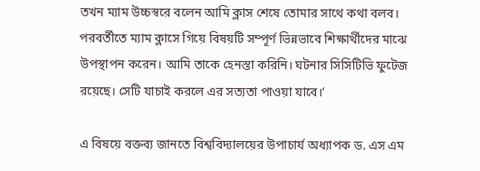তখন ম্যাম উচ্চস্বরে বলেন আমি ক্লাস শেষে তোমার সাথে কথা বলব। পরবর্তীতে ম্যাম ক্লাসে গিয়ে বিষয়টি সম্পূর্ণ ভিন্নভাবে শিক্ষার্থীদের মাঝে উপস্থাপন করেন। আমি তাকে হেনস্তা করিনি। ঘটনার সিসিটিভি ফুটেজ রয়েছে। সেটি যাচাই করলে এর সত্যতা পাওয়া যাবে।’

এ বিষয়ে বক্তব্য জানতে বিশ্ববিদ্যালয়ের উপাচার্য অধ্যাপক ড. এস এম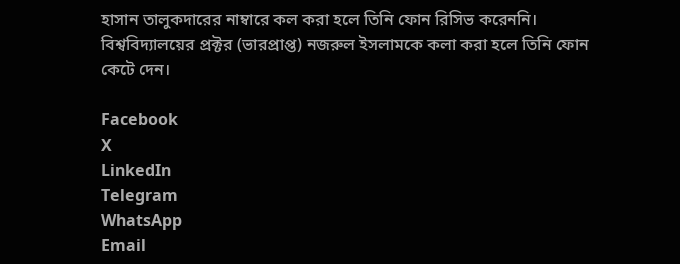হাসান তালুকদারের নাম্বারে কল করা হলে তিনি ফোন রিসিভ করেননি। বিশ্ববিদ্যালয়ের প্রক্টর (ভারপ্রাপ্ত) নজরুল ইসলামকে কলা করা হলে তিনি ফোন কেটে দেন।

Facebook
X
LinkedIn
Telegram
WhatsApp
Email